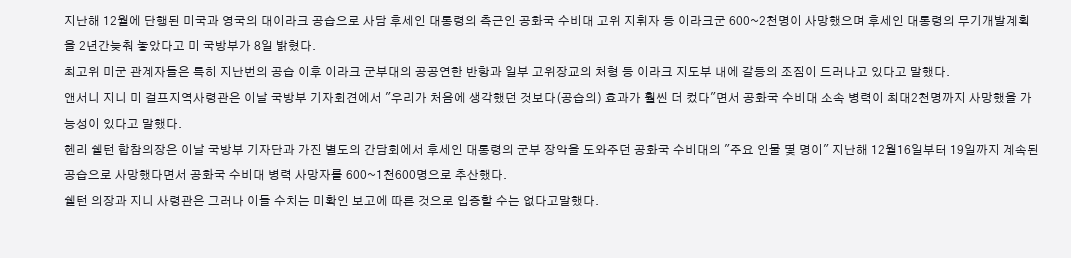지난해 12월에 단행된 미국과 영국의 대이라크 공습으로 사담 후세인 대통령의 측근인 공화국 수비대 고위 지휘자 등 이라크군 600~2천명이 사망했으며 후세인 대통령의 무기개발계획을 2년간늦춰 놓았다고 미 국방부가 8일 밝혔다.
최고위 미군 관계자들은 특히 지난번의 공습 이후 이라크 군부대의 공공연한 반항과 일부 고위장교의 처형 등 이라크 지도부 내에 갈등의 조짐이 드러나고 있다고 말했다.
앤서니 지니 미 걸프지역사령관은 이날 국방부 기자회견에서 "우리가 처음에 생각했던 것보다(공습의) 효과가 훨씬 더 컸다"면서 공화국 수비대 소속 병력이 최대2천명까지 사망했을 가능성이 있다고 말했다.
헨리 쉘턴 합참의장은 이날 국방부 기자단과 가진 별도의 간담회에서 후세인 대통령의 군부 장악을 도와주던 공화국 수비대의 "주요 인물 몇 명이" 지난해 12월16일부터 19일까지 계속된 공습으로 사망했다면서 공화국 수비대 병력 사망자를 600~1천600명으로 추산했다.
쉘턴 의장과 지니 사령관은 그러나 이들 수치는 미확인 보고에 따른 것으로 입증할 수는 없다고말했다.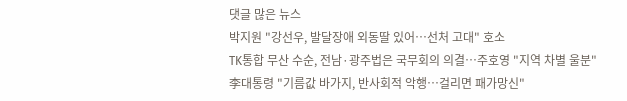댓글 많은 뉴스
박지원 "강선우, 발달장애 외동딸 있어…선처 고대" 호소
TK통합 무산 수순, 전남·광주법은 국무회의 의결…주호영 "지역 차별 울분"
李대통령 "기름값 바가지, 반사회적 악행…걸리면 패가망신"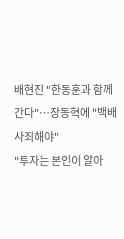배현진 "한동훈과 함께 간다"…장동혁에 "백배사죄해야"
"투자는 본인이 알아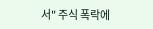서" 주식 폭락에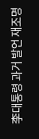李대통령 과거 발언 재조명